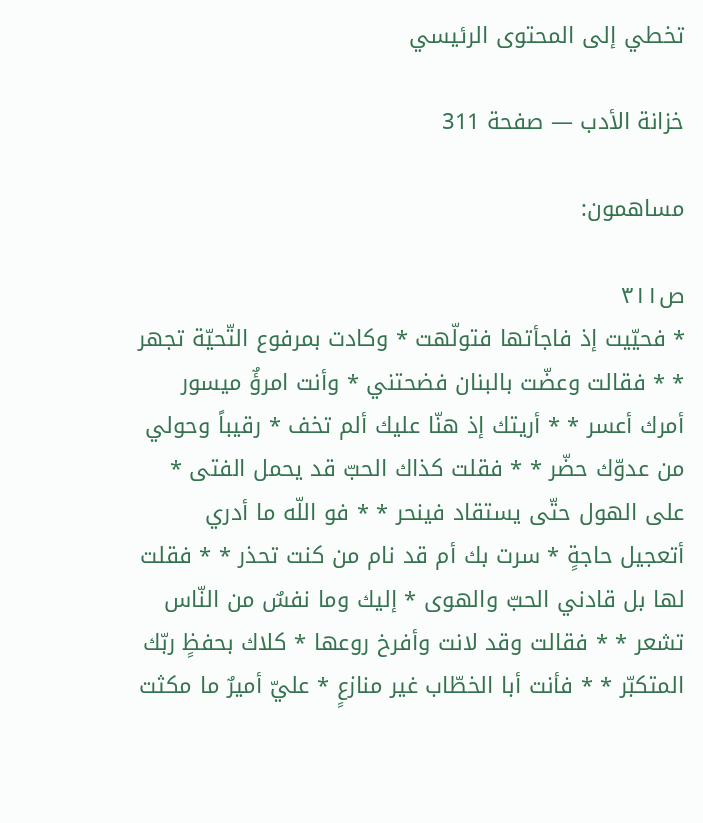تخطي إلى المحتوى الرئيسي

خزانة الأدب — صفحة 311

مساهمون:

ص٣١١
* فحيّيت إذ فاجأتها فتولّهت * وكادت بمرفوع التّحيّة تجهر * * فقالت وعضّت بالبنان فضحتني * وأنت امرؤٌ ميسور أمرك أعسر * * أريتك إذ هنّا عليك ألم تخف * رقيباً وحولي من عدوّك حضّر * * فقلت كذاك الحبّ قد يحمل الفتى * على الهول حتّى يستقاد فينحر * * فو اللّه ما أدري أتعجيل حاجةٍ * سرت بك أم قد نام من كنت تحذر * * فقلت لها بل قادني الحبّ والهوى * إليك وما نفسٌ من النّاس تشعر * * فقالت وقد لانت وأفرخ روعها * كلاك بحفظٍ ربّك المتكبّر * * فأنت أبا الخطّاب غير منازعٍ * عليّ أميرٌ ما مكثت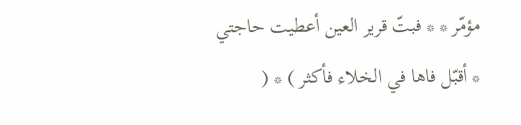مؤمّر * * فبتّ قرير العين أعطيت حاجتي * أقبّل فاها في الخلاء فأكثر ) * (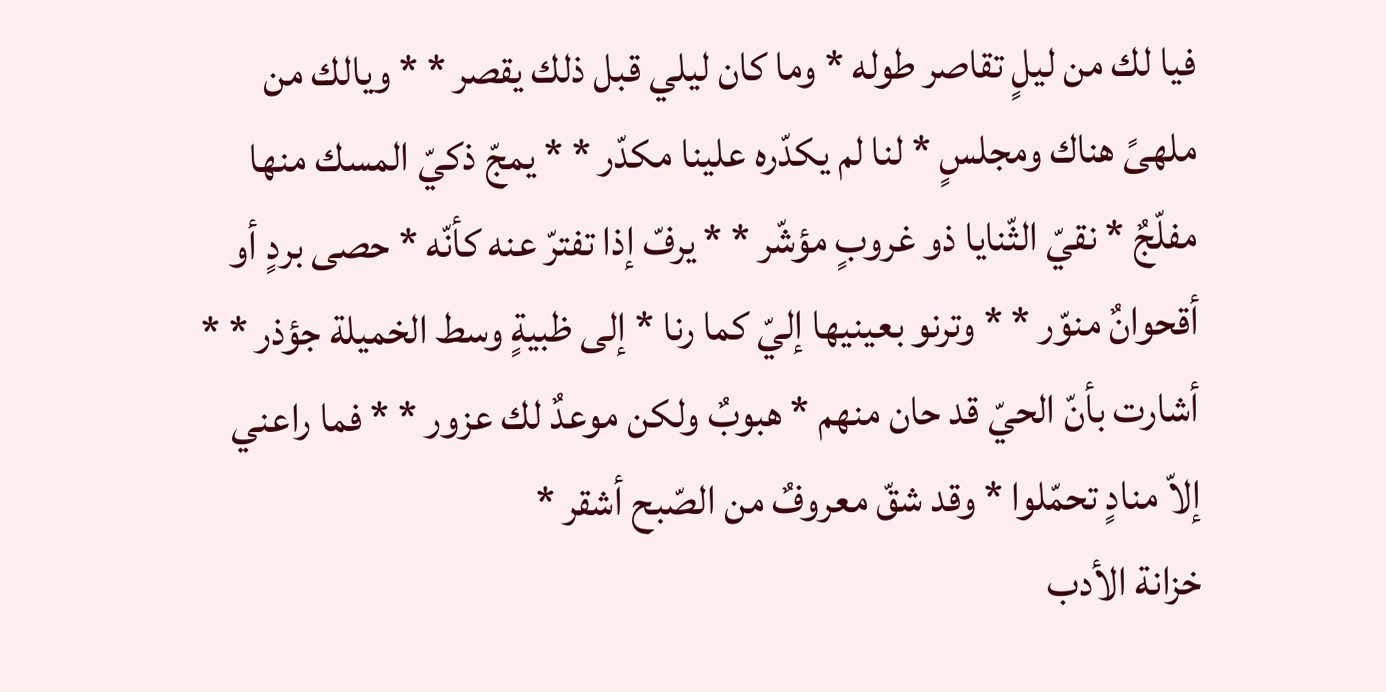فيا لك من ليلٍ تقاصر طوله * وما كان ليلي قبل ذلك يقصر * * ويالك من ملهىً هناك ومجلسٍ * لنا لم يكدّره علينا مكدّر * * يمجّ ذكيّ المسك منها مفلّجٌ * نقيّ الثّنايا ذو غروبٍ مؤشّر * * يرفّ إذا تفترّ عنه كأنّه * حصى بردٍ أو أقحوانٌ منوّر * * وترنو بعينيها إليّ كما رنا * إلى ظبيةٍ وسط الخميلة جؤذر * * أشارت بأنّ الحيّ قد حان منهم * هبوبٌ ولكن موعدٌ لك عزور * * فما راعني إلاّ منادٍ تحمّلوا * وقد شقّ معروفٌ من الصّبح أشقر *
خزانة الأدب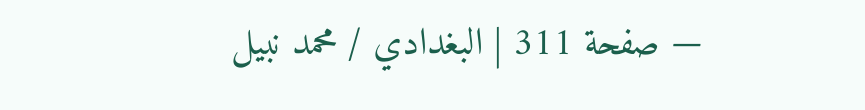— صفحة 311 | البغدادي / محمد نبيل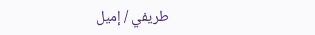طريفي / إميل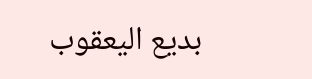بديع اليعقوب